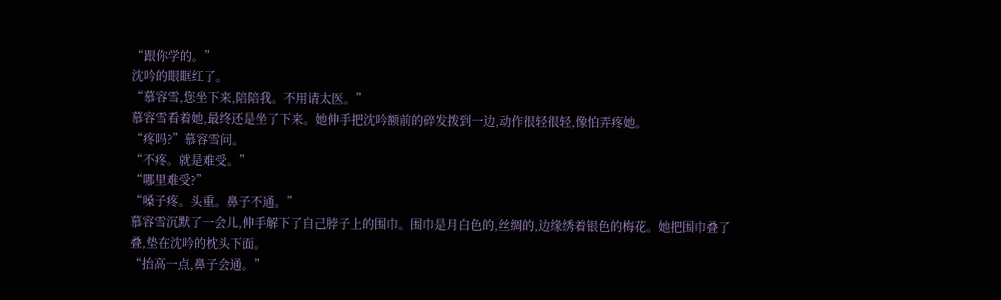“跟你学的。”
沈吟的眼眶红了。
“慕容雪,您坐下来,陪陪我。不用请太医。”
慕容雪看着她,最终还是坐了下来。她伸手把沈吟额前的碎发拨到一边,动作很轻很轻,像怕弄疼她。
“疼吗?”慕容雪问。
“不疼。就是难受。”
“哪里难受?”
“嗓子疼。头重。鼻子不通。”
慕容雪沉默了一会儿,伸手解下了自己脖子上的围巾。围巾是月白色的,丝绸的,边缘绣着银色的梅花。她把围巾叠了叠,垫在沈吟的枕头下面。
“抬高一点,鼻子会通。”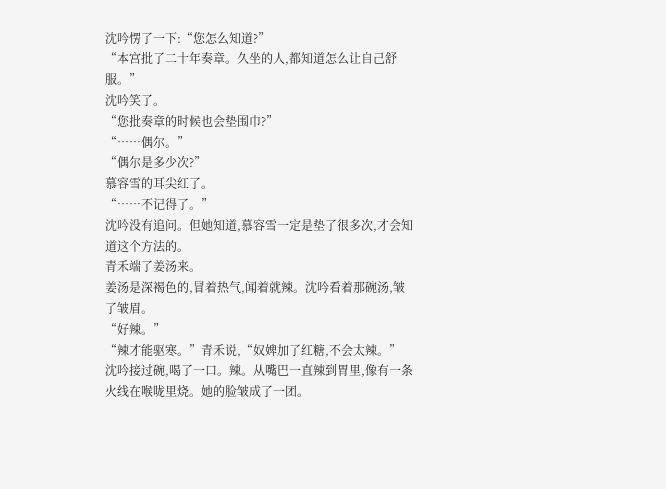沈吟愣了一下:“您怎么知道?”
“本宫批了二十年奏章。久坐的人,都知道怎么让自己舒服。”
沈吟笑了。
“您批奏章的时候也会垫围巾?”
“……偶尔。”
“偶尔是多少次?”
慕容雪的耳尖红了。
“……不记得了。”
沈吟没有追问。但她知道,慕容雪一定是垫了很多次,才会知道这个方法的。
青禾端了姜汤来。
姜汤是深褐色的,冒着热气,闻着就辣。沈吟看着那碗汤,皱了皱眉。
“好辣。”
“辣才能驱寒。”青禾说,“奴婢加了红糖,不会太辣。”
沈吟接过碗,喝了一口。辣。从嘴巴一直辣到胃里,像有一条火线在喉咙里烧。她的脸皱成了一团。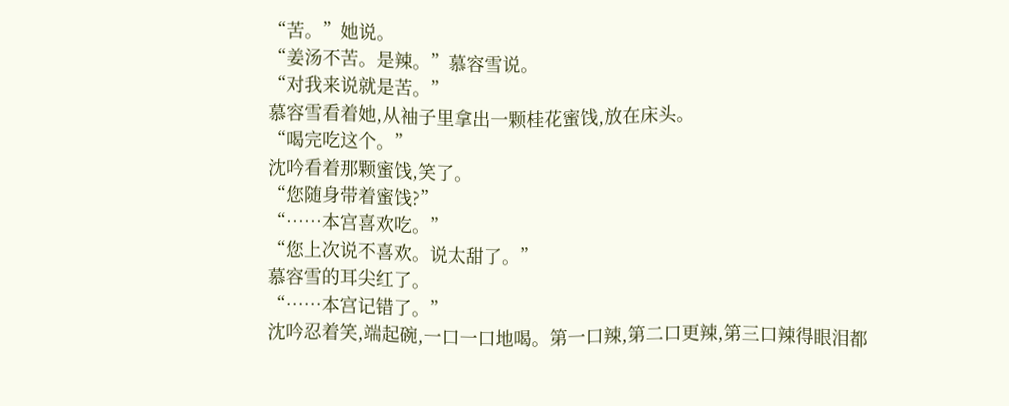“苦。”她说。
“姜汤不苦。是辣。”慕容雪说。
“对我来说就是苦。”
慕容雪看着她,从袖子里拿出一颗桂花蜜饯,放在床头。
“喝完吃这个。”
沈吟看着那颗蜜饯,笑了。
“您随身带着蜜饯?”
“……本宫喜欢吃。”
“您上次说不喜欢。说太甜了。”
慕容雪的耳尖红了。
“……本宫记错了。”
沈吟忍着笑,端起碗,一口一口地喝。第一口辣,第二口更辣,第三口辣得眼泪都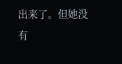出来了。但她没有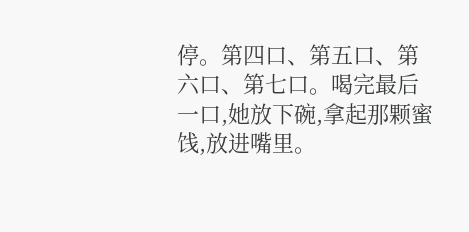停。第四口、第五口、第六口、第七口。喝完最后一口,她放下碗,拿起那颗蜜饯,放进嘴里。